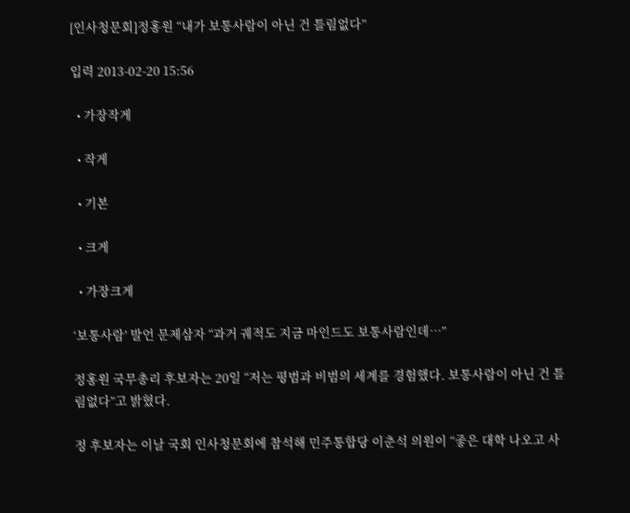[인사청문회]정홍원 “내가 보통사람이 아닌 건 틀림없다”

입력 2013-02-20 15:56

  • 가장작게

  • 작게

  • 기본

  • 크게

  • 가장크게

‘보통사람’ 발언 문제삼자 “과거 궤적도 지금 마인드도 보통사람인데…”

정홍원 국무총리 후보자는 20일 “저는 평범과 비범의 세계를 경험했다. 보통사람이 아닌 건 틀림없다”고 밝혔다.

정 후보자는 이날 국회 인사청문회에 참석해 민주통합당 이춘석 의원이 “좋은 대학 나오고 사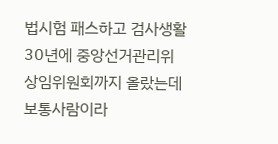법시험 패스하고 검사생활 30년에 중앙선거관리위 상임위원회까지 올랐는데 보통사람이라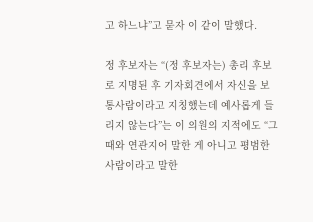고 하느냐”고 묻자 이 같이 말했다.

정 후보자는 “(정 후보자는) 총리 후보로 지명된 후 기자회견에서 자신을 보통사람이라고 지칭했는데 예사롭게 들리지 않는다”는 이 의원의 지적에도 “그때와 연관지어 말한 게 아니고 평범한 사람이라고 말한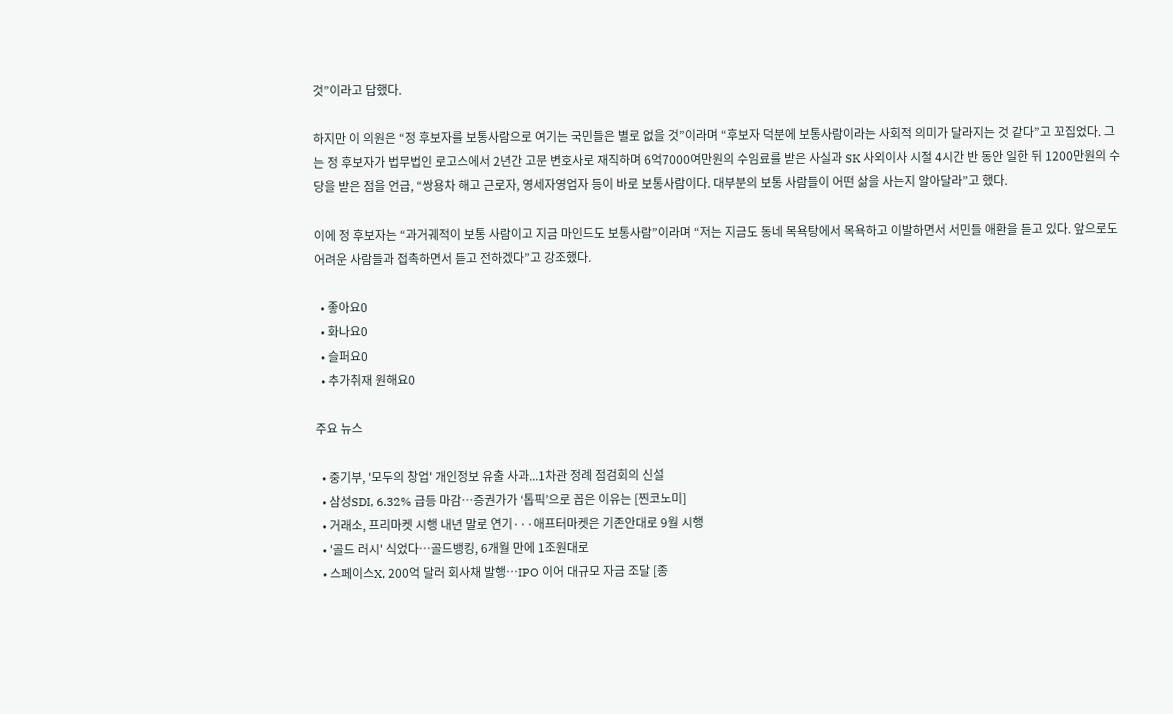것”이라고 답했다.

하지만 이 의원은 “정 후보자를 보통사람으로 여기는 국민들은 별로 없을 것”이라며 “후보자 덕분에 보통사람이라는 사회적 의미가 달라지는 것 같다”고 꼬집었다. 그는 정 후보자가 법무법인 로고스에서 2년간 고문 변호사로 재직하며 6억7000여만원의 수임료를 받은 사실과 SK 사외이사 시절 4시간 반 동안 일한 뒤 1200만원의 수당을 받은 점을 언급, “쌍용차 해고 근로자, 영세자영업자 등이 바로 보통사람이다. 대부분의 보통 사람들이 어떤 삶을 사는지 알아달라”고 했다.

이에 정 후보자는 “과거궤적이 보통 사람이고 지금 마인드도 보통사람”이라며 “저는 지금도 동네 목욕탕에서 목욕하고 이발하면서 서민들 애환을 듣고 있다. 앞으로도 어려운 사람들과 접촉하면서 듣고 전하겠다”고 강조했다.

  • 좋아요0
  • 화나요0
  • 슬퍼요0
  • 추가취재 원해요0

주요 뉴스

  • 중기부, '모두의 창업' 개인정보 유출 사과...1차관 정례 점검회의 신설
  • 삼성SDI, 6.32% 급등 마감⋯증권가가 ‘톱픽’으로 꼽은 이유는 [찐코노미]
  • 거래소, 프리마켓 시행 내년 말로 연기···애프터마켓은 기존안대로 9월 시행
  • '골드 러시' 식었다…골드뱅킹, 6개월 만에 1조원대로
  • 스페이스X, 200억 달러 회사채 발행⋯IPO 이어 대규모 자금 조달 [종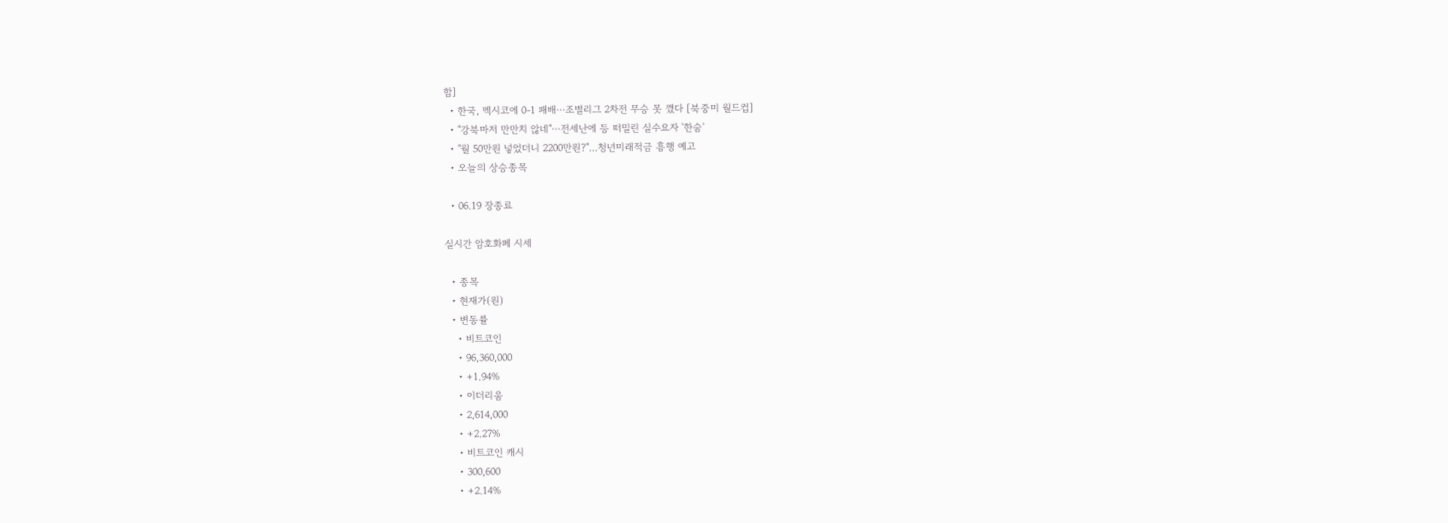합]
  • 한국, 멕시코에 0-1 패배⋯조별리그 2차전 무승 못 깼다 [북중미 월드컵]
  • "강북마저 만만치 않네"⋯전세난에 등 떠밀린 실수요자 '한숨'
  • "월 50만원 넣었더니 2200만원?"…청년미래적금 흥행 예고
  • 오늘의 상승종목

  • 06.19 장종료

실시간 암호화폐 시세

  • 종목
  • 현재가(원)
  • 변동률
    • 비트코인
    • 96,360,000
    • +1.94%
    • 이더리움
    • 2,614,000
    • +2.27%
    • 비트코인 캐시
    • 300,600
    • +2.14%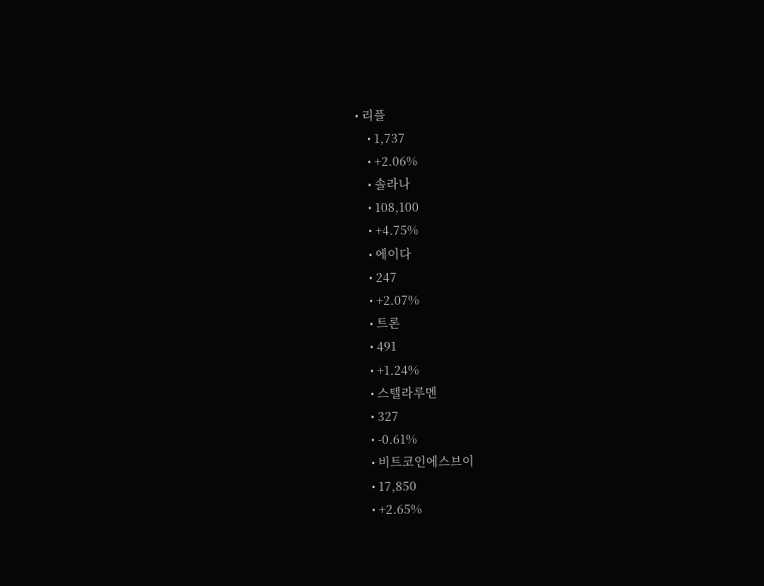• 리플
    • 1,737
    • +2.06%
    • 솔라나
    • 108,100
    • +4.75%
    • 에이다
    • 247
    • +2.07%
    • 트론
    • 491
    • +1.24%
    • 스텔라루멘
    • 327
    • -0.61%
    • 비트코인에스브이
    • 17,850
    • +2.65%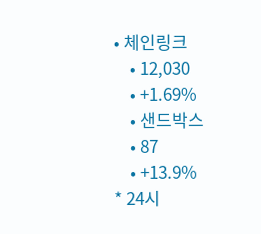• 체인링크
    • 12,030
    • +1.69%
    • 샌드박스
    • 87
    • +13.9%
* 24시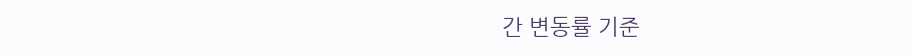간 변동률 기준